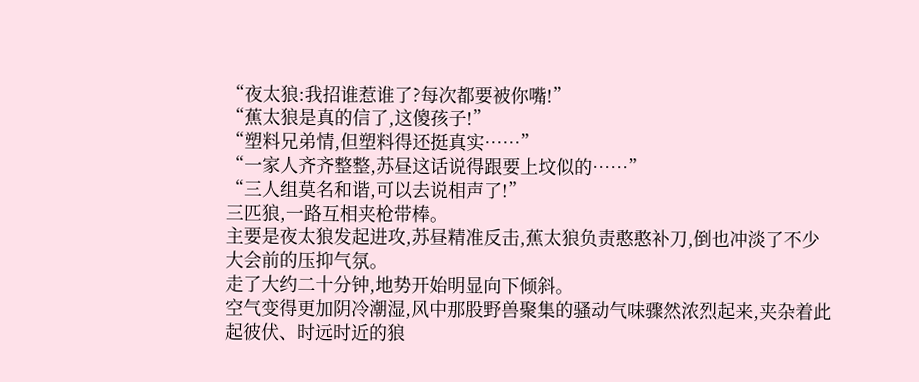“夜太狼:我招谁惹谁了?每次都要被你嘴!”
“蕉太狼是真的信了,这傻孩子!”
“塑料兄弟情,但塑料得还挺真实……”
“一家人齐齐整整,苏昼这话说得跟要上坟似的……”
“三人组莫名和谐,可以去说相声了!”
三匹狼,一路互相夹枪带棒。
主要是夜太狼发起进攻,苏昼精准反击,蕉太狼负责憨憨补刀,倒也冲淡了不少大会前的压抑气氛。
走了大约二十分钟,地势开始明显向下倾斜。
空气变得更加阴冷潮湿,风中那股野兽聚集的骚动气味骤然浓烈起来,夹杂着此起彼伏、时远时近的狼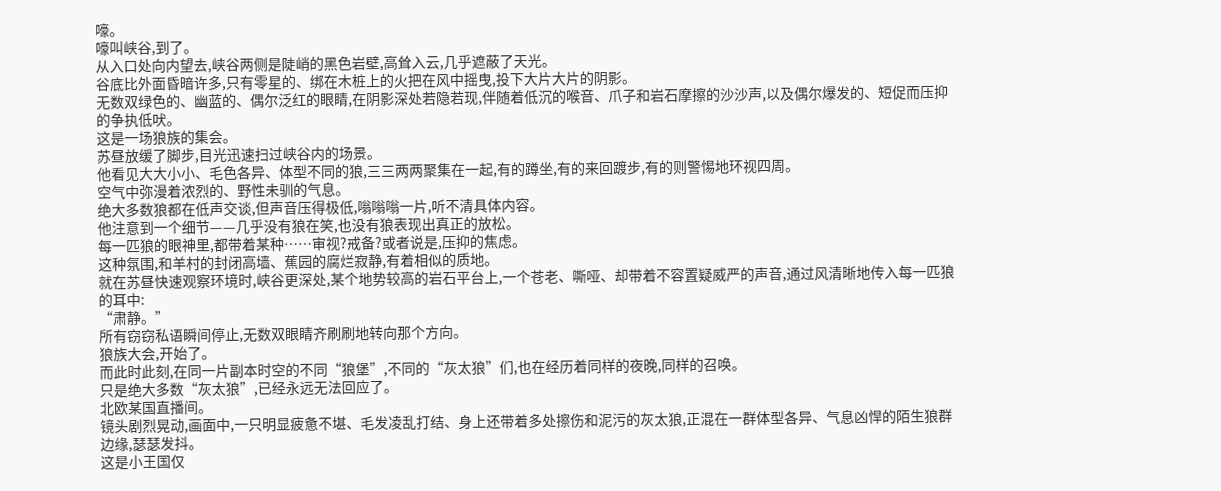嚎。
嚎叫峡谷,到了。
从入口处向内望去,峡谷两侧是陡峭的黑色岩壁,高耸入云,几乎遮蔽了天光。
谷底比外面昏暗许多,只有零星的、绑在木桩上的火把在风中摇曳,投下大片大片的阴影。
无数双绿色的、幽蓝的、偶尔泛红的眼睛,在阴影深处若隐若现,伴随着低沉的喉音、爪子和岩石摩擦的沙沙声,以及偶尔爆发的、短促而压抑的争执低吠。
这是一场狼族的集会。
苏昼放缓了脚步,目光迅速扫过峡谷内的场景。
他看见大大小小、毛色各异、体型不同的狼,三三两两聚集在一起,有的蹲坐,有的来回踱步,有的则警惕地环视四周。
空气中弥漫着浓烈的、野性未驯的气息。
绝大多数狼都在低声交谈,但声音压得极低,嗡嗡嗡一片,听不清具体内容。
他注意到一个细节——几乎没有狼在笑,也没有狼表现出真正的放松。
每一匹狼的眼神里,都带着某种……审视?戒备?或者说是,压抑的焦虑。
这种氛围,和羊村的封闭高墙、蕉园的腐烂寂静,有着相似的质地。
就在苏昼快速观察环境时,峡谷更深处,某个地势较高的岩石平台上,一个苍老、嘶哑、却带着不容置疑威严的声音,通过风清晰地传入每一匹狼的耳中:
“肃静。”
所有窃窃私语瞬间停止,无数双眼睛齐刷刷地转向那个方向。
狼族大会,开始了。
而此时此刻,在同一片副本时空的不同“狼堡”,不同的“灰太狼”们,也在经历着同样的夜晚,同样的召唤。
只是绝大多数“灰太狼”,已经永远无法回应了。
北欧某国直播间。
镜头剧烈晃动,画面中,一只明显疲惫不堪、毛发凌乱打结、身上还带着多处擦伤和泥污的灰太狼,正混在一群体型各异、气息凶悍的陌生狼群边缘,瑟瑟发抖。
这是小王国仅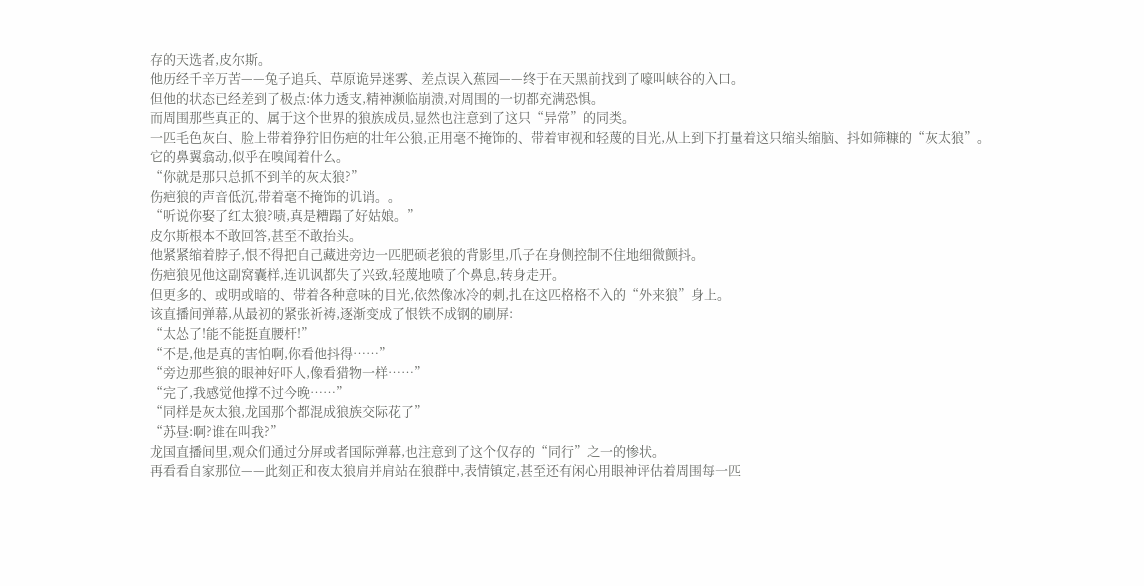存的天选者,皮尔斯。
他历经千辛万苦——兔子追兵、草原诡异迷雾、差点误入蕉园——终于在天黑前找到了嚎叫峡谷的入口。
但他的状态已经差到了极点:体力透支,精神濒临崩溃,对周围的一切都充满恐惧。
而周围那些真正的、属于这个世界的狼族成员,显然也注意到了这只“异常”的同类。
一匹毛色灰白、脸上带着狰狞旧伤疤的壮年公狼,正用毫不掩饰的、带着审视和轻蔑的目光,从上到下打量着这只缩头缩脑、抖如筛糠的“灰太狼”。
它的鼻翼翕动,似乎在嗅闻着什么。
“你就是那只总抓不到羊的灰太狼?”
伤疤狼的声音低沉,带着毫不掩饰的讥诮。。
“听说你娶了红太狼?啧,真是糟蹋了好姑娘。”
皮尔斯根本不敢回答,甚至不敢抬头。
他紧紧缩着脖子,恨不得把自己藏进旁边一匹肥硕老狼的背影里,爪子在身侧控制不住地细微颤抖。
伤疤狼见他这副窝囊样,连讥讽都失了兴致,轻蔑地喷了个鼻息,转身走开。
但更多的、或明或暗的、带着各种意味的目光,依然像冰冷的刺,扎在这匹格格不入的“外来狼”身上。
该直播间弹幕,从最初的紧张祈祷,逐渐变成了恨铁不成钢的刷屏:
“太怂了!能不能挺直腰杆!”
“不是,他是真的害怕啊,你看他抖得……”
“旁边那些狼的眼神好吓人,像看猎物一样……”
“完了,我感觉他撑不过今晚……”
“同样是灰太狼,龙国那个都混成狼族交际花了”
“苏昼:啊?谁在叫我?”
龙国直播间里,观众们通过分屏或者国际弹幕,也注意到了这个仅存的“同行”之一的惨状。
再看看自家那位——此刻正和夜太狼肩并肩站在狼群中,表情镇定,甚至还有闲心用眼神评估着周围每一匹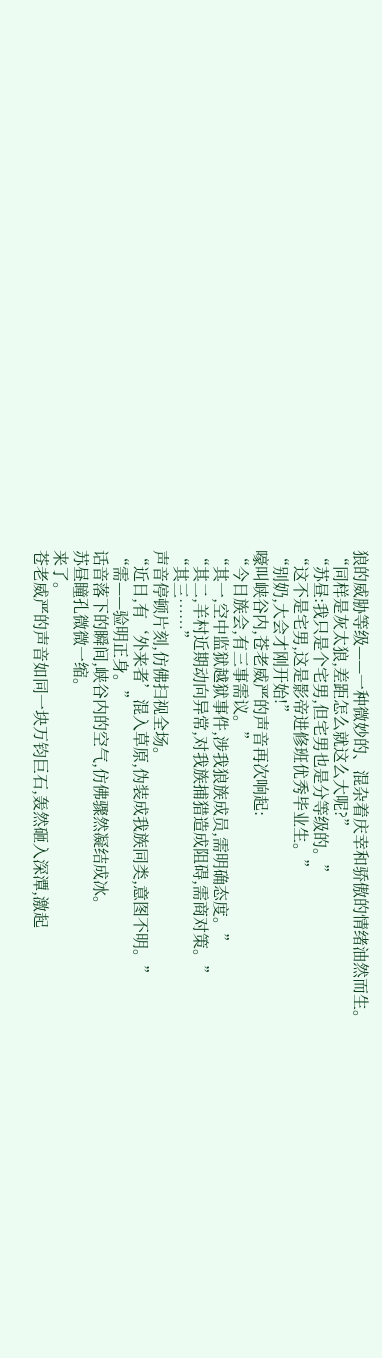狼的威胁等级——一种微妙的、混杂着庆幸和骄傲的情绪油然而生。
“同样是灰太狼,差距怎么就这么大呢?”
“苏昼:我只是个宅男,但宅男也是分等级的。”
“这不是宅男,这是影帝进修班优秀毕业生。”
“别奶,大会才刚开始!”
嚎叫峡谷内,苍老威严的声音再次响起:
“今日族会,有三事需议。”
“其一,空中监狱越狱事件,涉我狼族成员,需明确态度。”
“其二,羊村近期动向异常,对我族捕猎造成阻碍,需商对策。”
“其三……”
声音停顿片刻,仿佛扫视全场。
“近日,有‘外来者’混入草原,伪装成我族同类,意图不明。”
“需——验明正身。”
话音落下的瞬间,峡谷内的空气,仿佛骤然凝结成冰。
苏昼瞳孔微微一缩。
来了。
苍老威严的声音如同一块万钧巨石,轰然砸入深潭,激起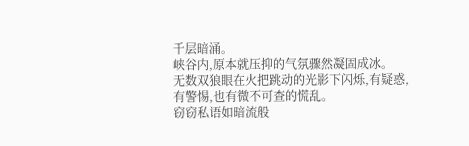千层暗涌。
峡谷内,原本就压抑的气氛骤然凝固成冰。
无数双狼眼在火把跳动的光影下闪烁,有疑惑,有警惕,也有微不可查的慌乱。
窃窃私语如暗流般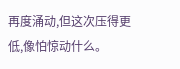再度涌动,但这次压得更低,像怕惊动什么。